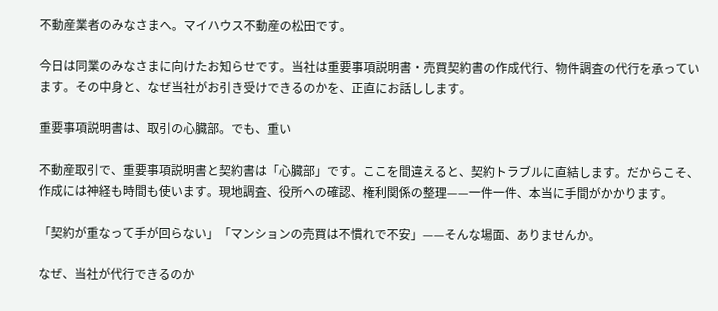不動産業者のみなさまへ。マイハウス不動産の松田です。

今日は同業のみなさまに向けたお知らせです。当社は重要事項説明書・売買契約書の作成代行、物件調査の代行を承っています。その中身と、なぜ当社がお引き受けできるのかを、正直にお話しします。

重要事項説明書は、取引の心臓部。でも、重い

不動産取引で、重要事項説明書と契約書は「心臓部」です。ここを間違えると、契約トラブルに直結します。だからこそ、作成には神経も時間も使います。現地調査、役所への確認、権利関係の整理——一件一件、本当に手間がかかります。

「契約が重なって手が回らない」「マンションの売買は不慣れで不安」——そんな場面、ありませんか。

なぜ、当社が代行できるのか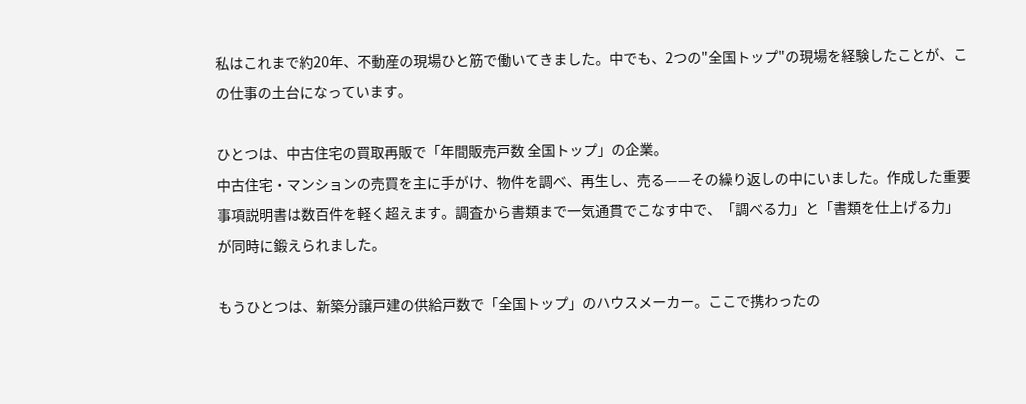私はこれまで約20年、不動産の現場ひと筋で働いてきました。中でも、2つの"全国トップ"の現場を経験したことが、この仕事の土台になっています。

ひとつは、中古住宅の買取再販で「年間販売戸数 全国トップ」の企業。
中古住宅・マンションの売買を主に手がけ、物件を調べ、再生し、売る——その繰り返しの中にいました。作成した重要事項説明書は数百件を軽く超えます。調査から書類まで一気通貫でこなす中で、「調べる力」と「書類を仕上げる力」が同時に鍛えられました。

もうひとつは、新築分譲戸建の供給戸数で「全国トップ」のハウスメーカー。ここで携わったの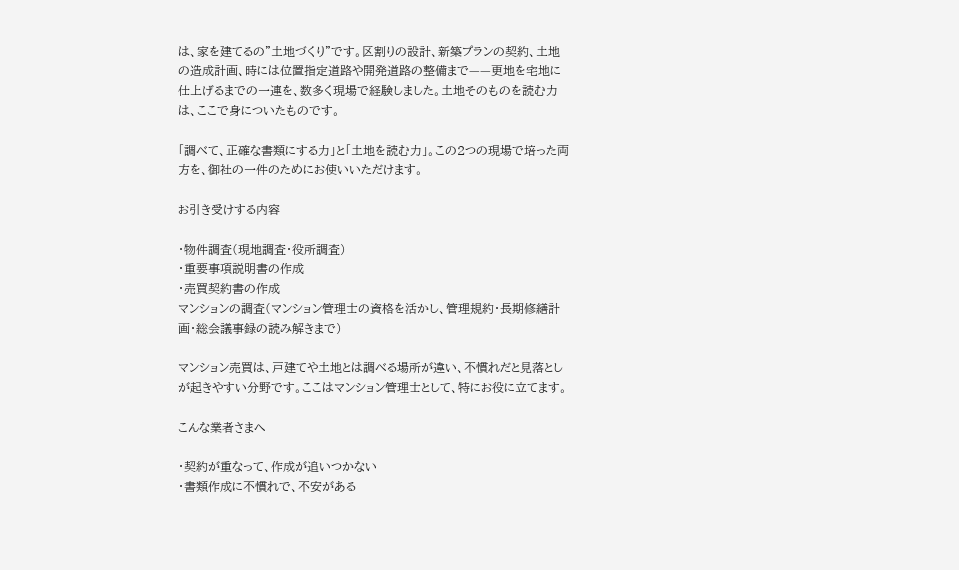は、家を建てるの"土地づくり"です。区割りの設計、新築プランの契約、土地の造成計画、時には位置指定道路や開発道路の整備まで——更地を宅地に仕上げるまでの一連を、数多く現場で経験しました。土地そのものを読む力は、ここで身についたものです。

「調べて、正確な書類にする力」と「土地を読む力」。この2つの現場で培った両方を、御社の一件のためにお使いいただけます。

お引き受けする内容

・物件調査(現地調査・役所調査)
・重要事項説明書の作成
・売買契約書の作成
マンションの調査(マンション管理士の資格を活かし、管理規約・長期修繕計画・総会議事録の読み解きまで)

マンション売買は、戸建てや土地とは調べる場所が違い、不慣れだと見落としが起きやすい分野です。ここはマンション管理士として、特にお役に立てます。

こんな業者さまへ

・契約が重なって、作成が追いつかない
・書類作成に不慣れで、不安がある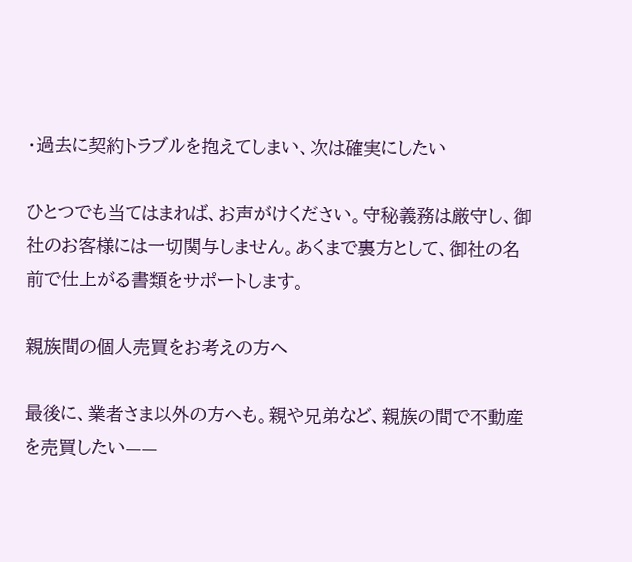・過去に契約トラブルを抱えてしまい、次は確実にしたい

ひとつでも当てはまれば、お声がけください。守秘義務は厳守し、御社のお客様には一切関与しません。あくまで裏方として、御社の名前で仕上がる書類をサポートします。

親族間の個人売買をお考えの方へ

最後に、業者さま以外の方へも。親や兄弟など、親族の間で不動産を売買したい——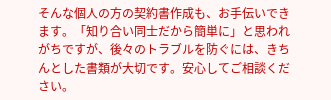そんな個人の方の契約書作成も、お手伝いできます。「知り合い同士だから簡単に」と思われがちですが、後々のトラブルを防ぐには、きちんとした書類が大切です。安心してご相談ください。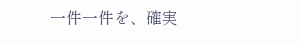一件一件を、確実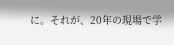に。それが、20年の現場で学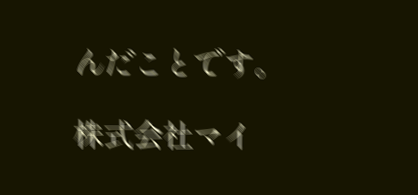んだことです。

株式会社マイ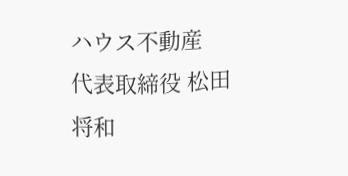ハウス不動産
代表取締役 松田 将和